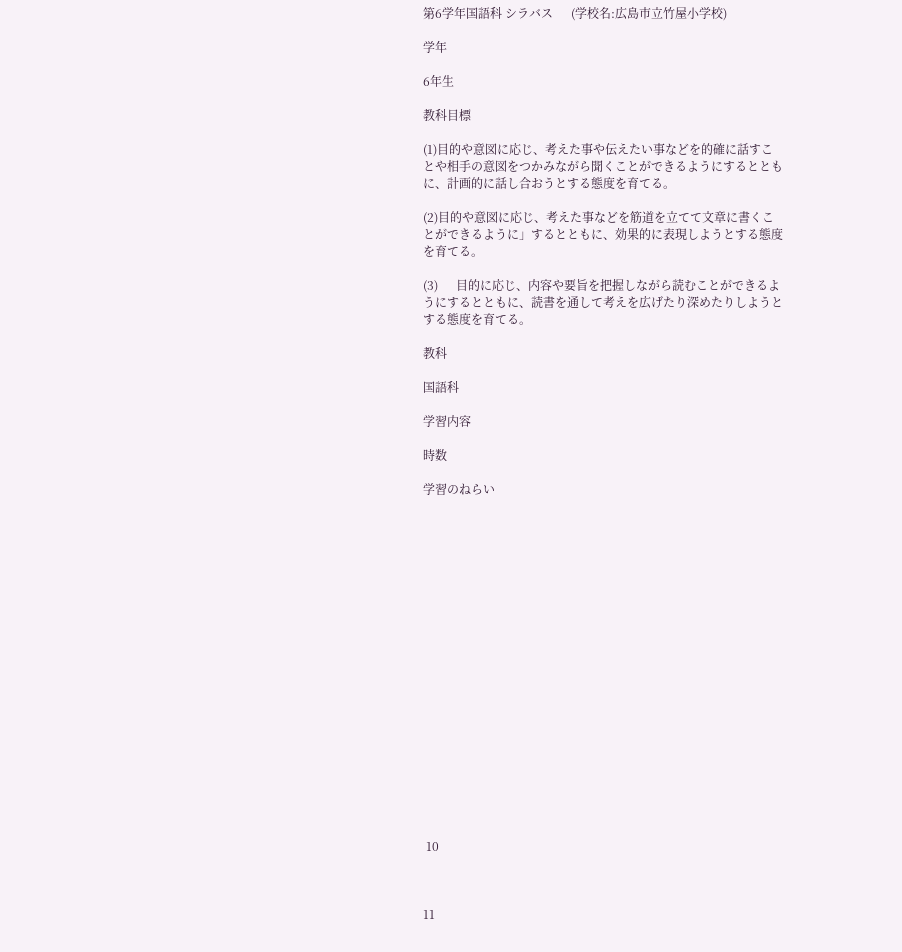第6学年国語科 シラバス      (学校名:広島市立竹屋小学校)

学年

6年生

教科目標

(1)目的や意図に応じ、考えた事や伝えたい事などを的確に話すことや相手の意図をつかみながら聞くことができるようにするとともに、計画的に話し合おうとする態度を育てる。

(2)目的や意図に応じ、考えた事などを筋道を立てて文章に書くことができるように」するとともに、効果的に表現しようとする態度を育てる。

(3)      目的に応じ、内容や要旨を把握しながら読むことができるようにするとともに、読書を通して考えを広げたり深めたりしようとする態度を育てる。

教科

国語科

学習内容

時数

学習のねらい




















 10



11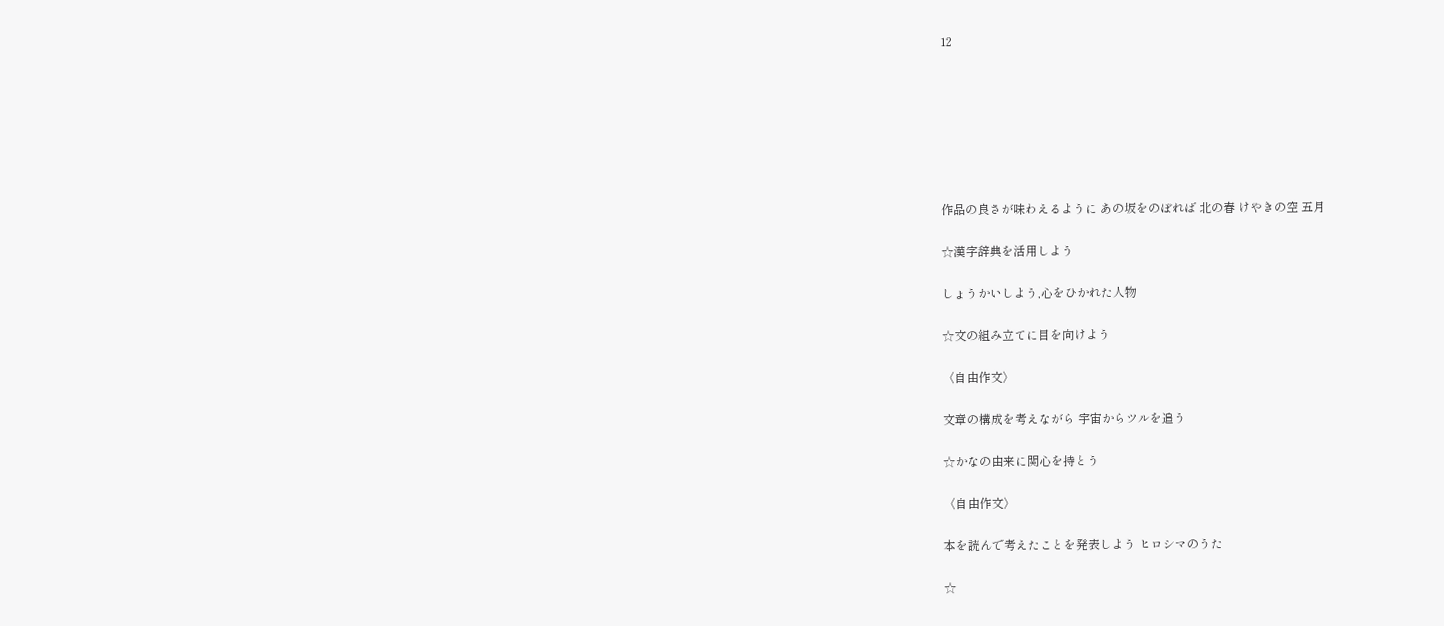12







作品の良さが味わえるように あの坂をのぼれば 北の春 けやきの空 五月

☆漢字辞典を活用しよう

しょうかいしよう,心をひかれた人物

☆文の組み立てに目を向けよう

〈自由作文〉

文章の構成を考えながら 宇宙からツルを追う

☆かなの由来に関心を持とう

〈自由作文〉

本を読んで考えたことを発表しよう ヒロシマのうた

☆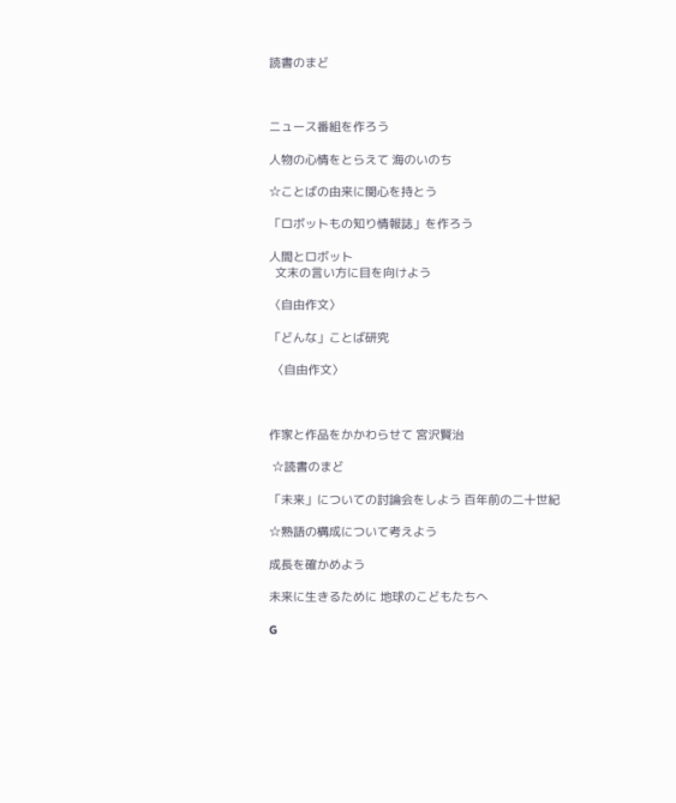読書のまど



ニュース番組を作ろう

人物の心情をとらえて 海のいのち

☆ことばの由来に関心を持とう

「ロボットもの知り情報誌」を作ろう

人間とロボット
  文末の言い方に目を向けよう

〈自由作文〉

「どんな」ことば研究

 〈自由作文〉



作家と作品をかかわらせて 宮沢賢治

 ☆読書のまど

「未来」についての討論会をしよう 百年前の二十世紀

☆熟語の構成について考えよう

成長を確かめよう

未来に生きるために 地球のこどもたちへ

G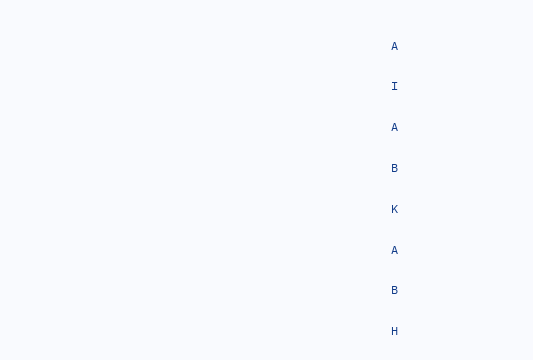A

I

A

B

K

A

B

H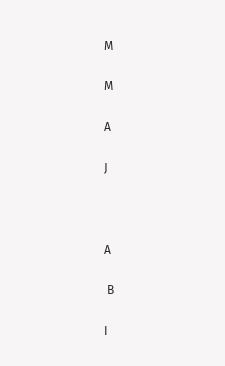M

M

A

J



A

 B

I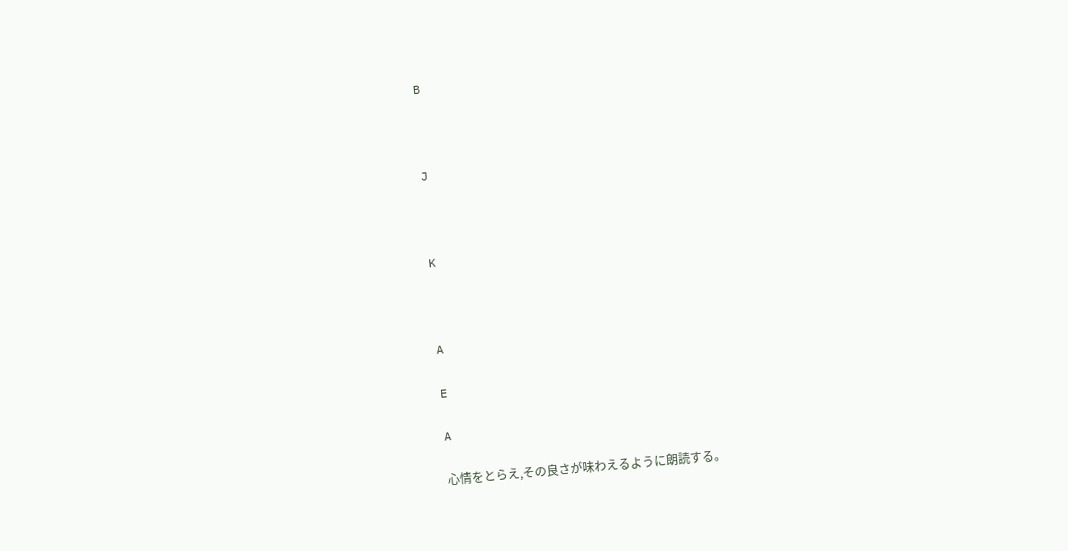B



J



K



A

E

A

心情をとらえ,その良さが味わえるように朗読する。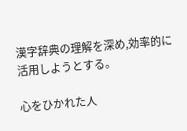漢字辞典の理解を深め,効率的に活用しようとする。

心をひかれた人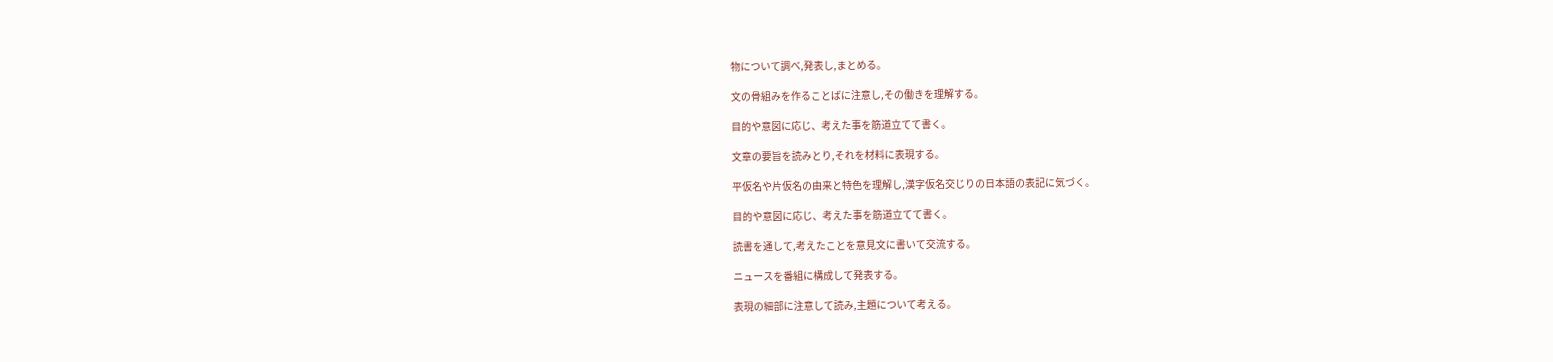物について調べ,発表し,まとめる。

文の骨組みを作ることばに注意し,その働きを理解する。

目的や意図に応じ、考えた事を筋道立てて書く。

文章の要旨を読みとり,それを材料に表現する。

平仮名や片仮名の由来と特色を理解し,漢字仮名交じりの日本語の表記に気づく。

目的や意図に応じ、考えた事を筋道立てて書く。

読書を通して,考えたことを意見文に書いて交流する。

ニュースを番組に構成して発表する。

表現の細部に注意して読み,主題について考える。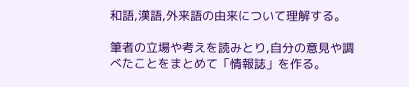和語,漢語,外来語の由来について理解する。

筆者の立場や考えを読みとり,自分の意見や調べたことをまとめて「情報誌」を作る。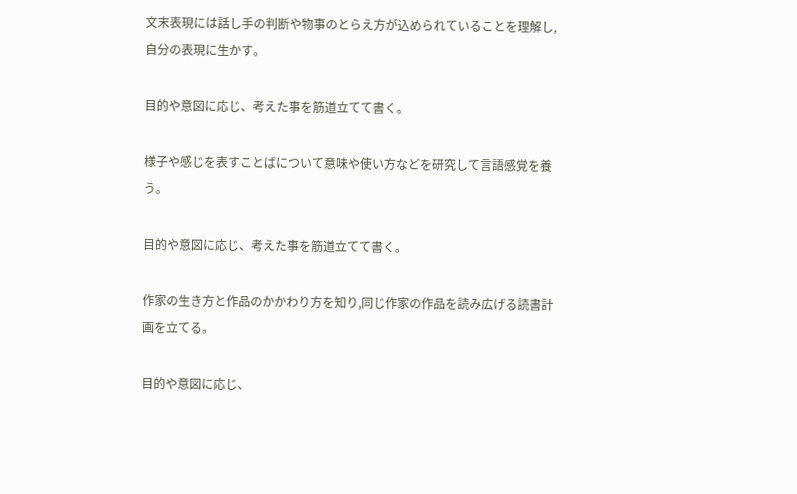文末表現には話し手の判断や物事のとらえ方が込められていることを理解し,自分の表現に生かす。

目的や意図に応じ、考えた事を筋道立てて書く。

様子や感じを表すことばについて意味や使い方などを研究して言語感覚を養う。

目的や意図に応じ、考えた事を筋道立てて書く。

作家の生き方と作品のかかわり方を知り,同じ作家の作品を読み広げる読書計画を立てる。

目的や意図に応じ、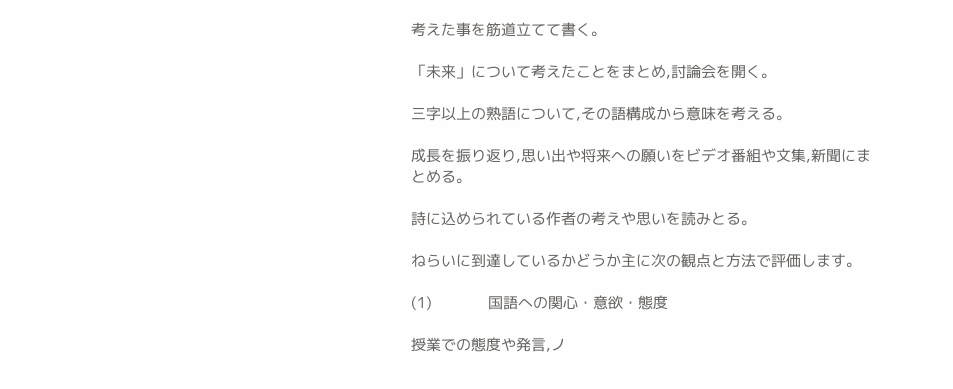考えた事を筋道立てて書く。

「未来」について考えたことをまとめ,討論会を開く。

三字以上の熟語について,その語構成から意味を考える。

成長を振り返り,思い出や将来への願いをビデオ番組や文集,新聞にまとめる。

詩に込められている作者の考えや思いを読みとる。

ねらいに到達しているかどうか主に次の観点と方法で評価します。

(1)              国語への関心・意欲・態度

授業での態度や発言,ノ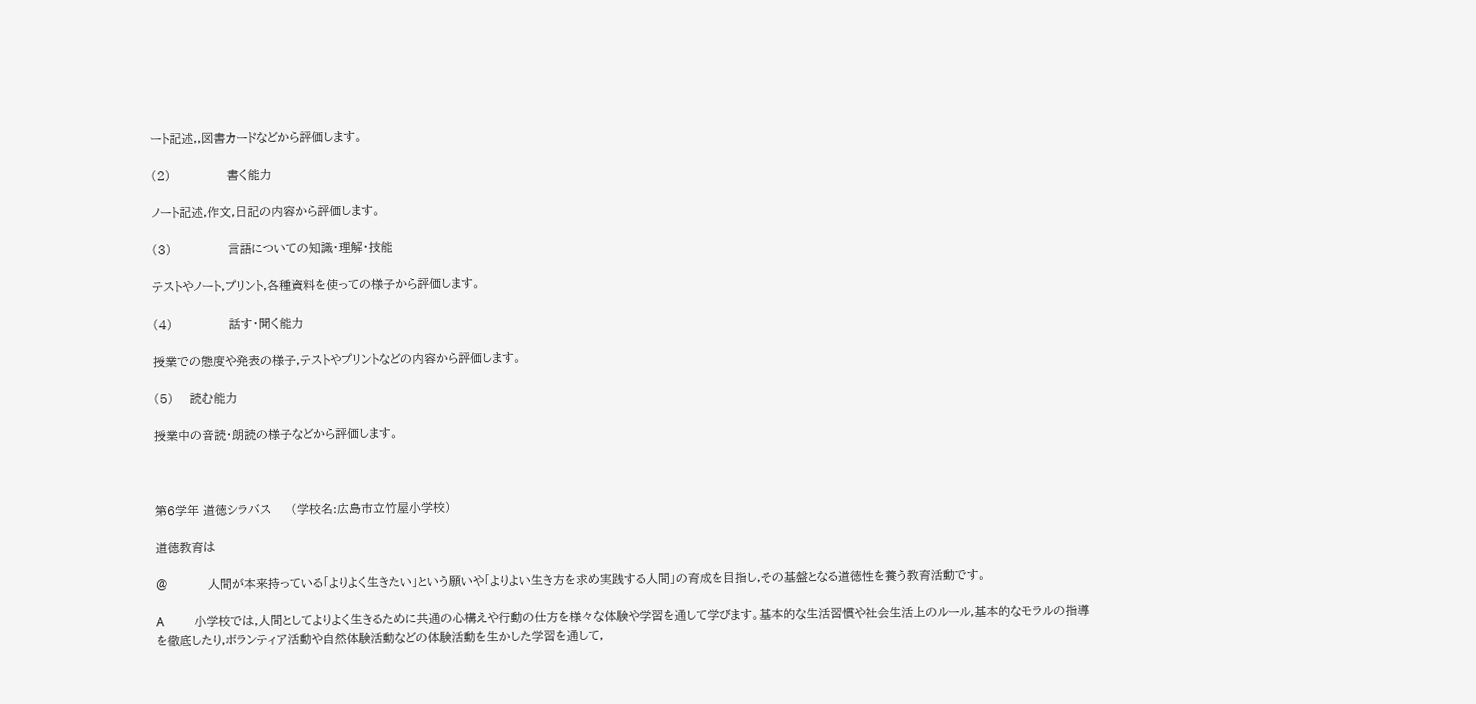ート記述,,図書カードなどから評価します。

(2)              書く能力

ノート記述,作文,日記の内容から評価します。

(3)              言語についての知識・理解・技能

テストやノート,プリント,各種資料を使っての様子から評価します。

(4)              話す・聞く能力

授業での態度や発表の様子,テストやプリントなどの内容から評価します。

(5)    読む能力

授業中の音読・朗読の様子などから評価します。



第6学年 道徳シラバス     (学校名:広島市立竹屋小学校)

道徳教育は

@          人間が本来持っている「よりよく生きたい」という願いや「よりよい生き方を求め実践する人間」の育成を目指し,その基盤となる道徳性を養う教育活動です。

A          小学校では,人間としてよりよく生きるために共通の心構えや行動の仕方を様々な体験や学習を通して学びます。基本的な生活習慣や社会生活上のルール,基本的なモラルの指導を徹底したり,ボランティア活動や自然体験活動などの体験活動を生かした学習を通して,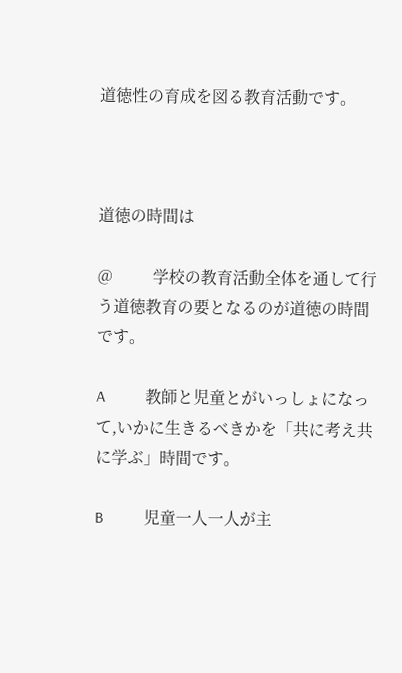道徳性の育成を図る教育活動です。



道徳の時間は

@          学校の教育活動全体を通して行う道徳教育の要となるのが道徳の時間です。

A          教師と児童とがいっしょになって,いかに生きるべきかを「共に考え共に学ぶ」時間です。

B          児童一人一人が主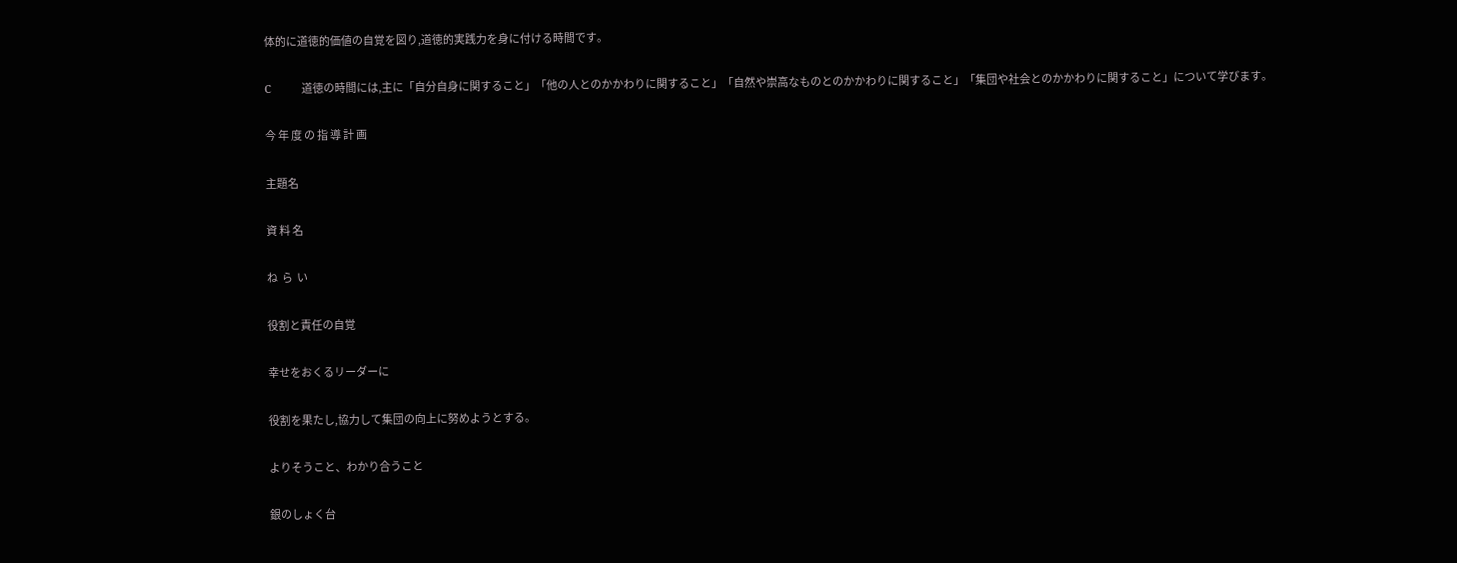体的に道徳的価値の自覚を図り,道徳的実践力を身に付ける時間です。

C          道徳の時間には,主に「自分自身に関すること」「他の人とのかかわりに関すること」「自然や崇高なものとのかかわりに関すること」「集団や社会とのかかわりに関すること」について学びます。

今 年 度 の 指 導 計 画

主題名

資 料 名

ね  ら  い

役割と責任の自覚

幸せをおくるリーダーに

役割を果たし,協力して集団の向上に努めようとする。

よりそうこと、わかり合うこと

銀のしょく台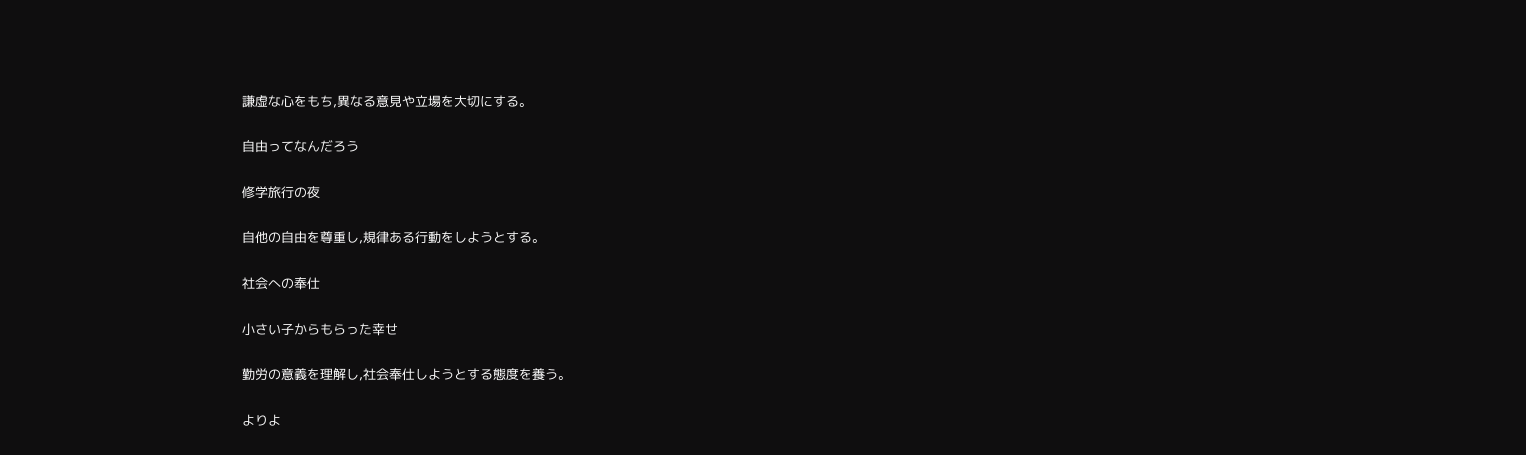謙虚な心をもち,異なる意見や立場を大切にする。

自由ってなんだろう

修学旅行の夜

自他の自由を尊重し,規律ある行動をしようとする。

社会への奉仕

小さい子からもらった幸せ

勤労の意義を理解し,社会奉仕しようとする態度を養う。

よりよ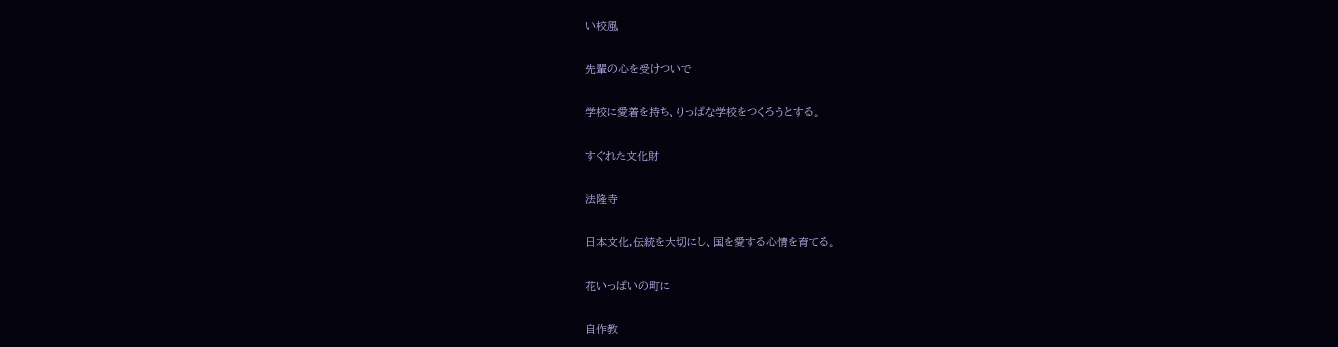い校風

先輩の心を受けついで

学校に愛着を持ち、りっぱな学校をつくろうとする。

すぐれた文化財

法隆寺

日本文化,伝統を大切にし、国を愛する心情を育てる。

花いっぱいの町に

自作教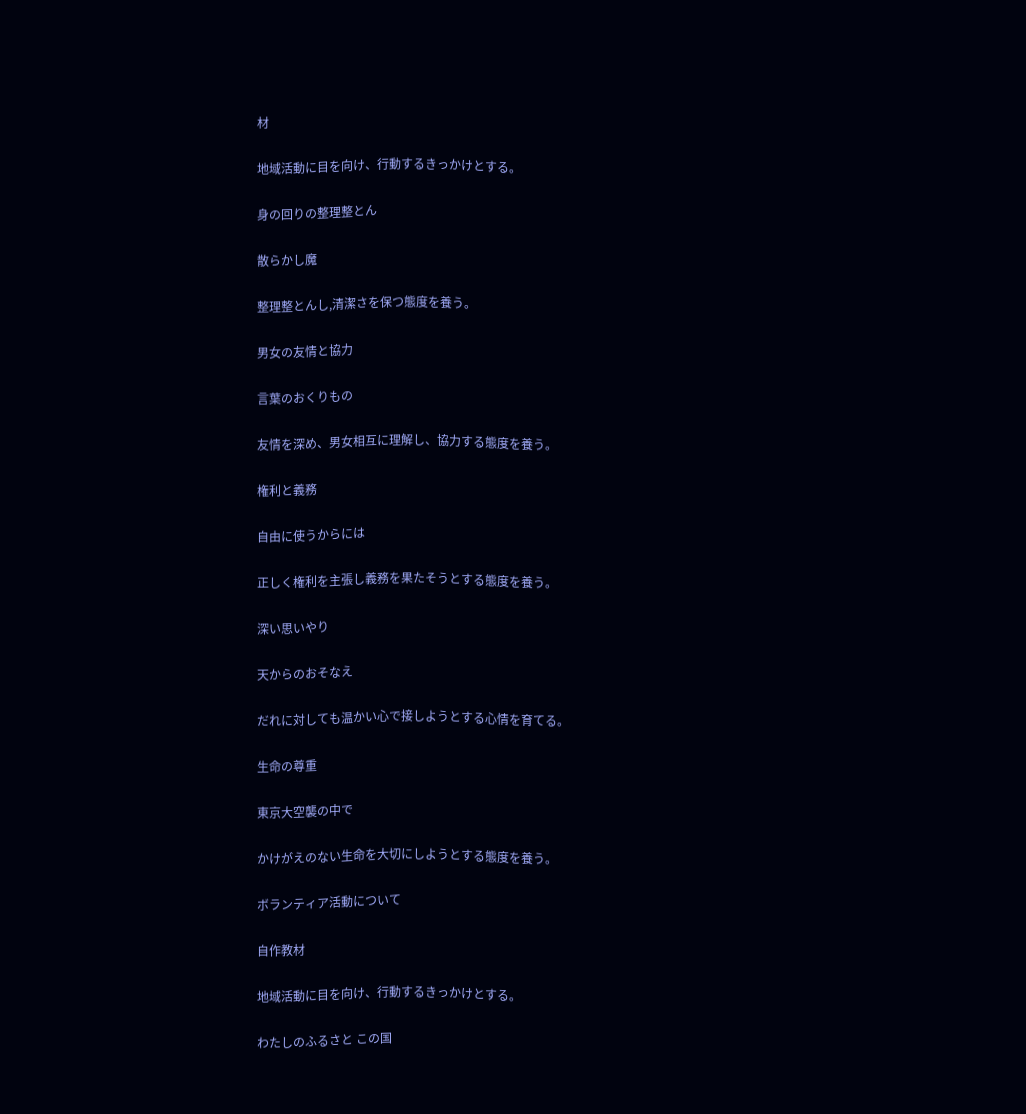材

地域活動に目を向け、行動するきっかけとする。

身の回りの整理整とん

散らかし魔

整理整とんし,清潔さを保つ態度を養う。

男女の友情と協力

言葉のおくりもの

友情を深め、男女相互に理解し、協力する態度を養う。

権利と義務

自由に使うからには

正しく権利を主張し義務を果たそうとする態度を養う。

深い思いやり

天からのおそなえ

だれに対しても温かい心で接しようとする心情を育てる。

生命の尊重

東京大空襲の中で

かけがえのない生命を大切にしようとする態度を養う。

ボランティア活動について

自作教材

地域活動に目を向け、行動するきっかけとする。

わたしのふるさと この国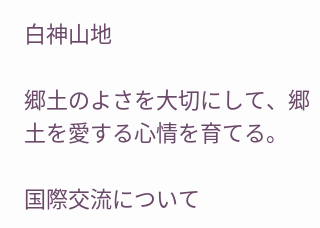白神山地

郷土のよさを大切にして、郷土を愛する心情を育てる。

国際交流について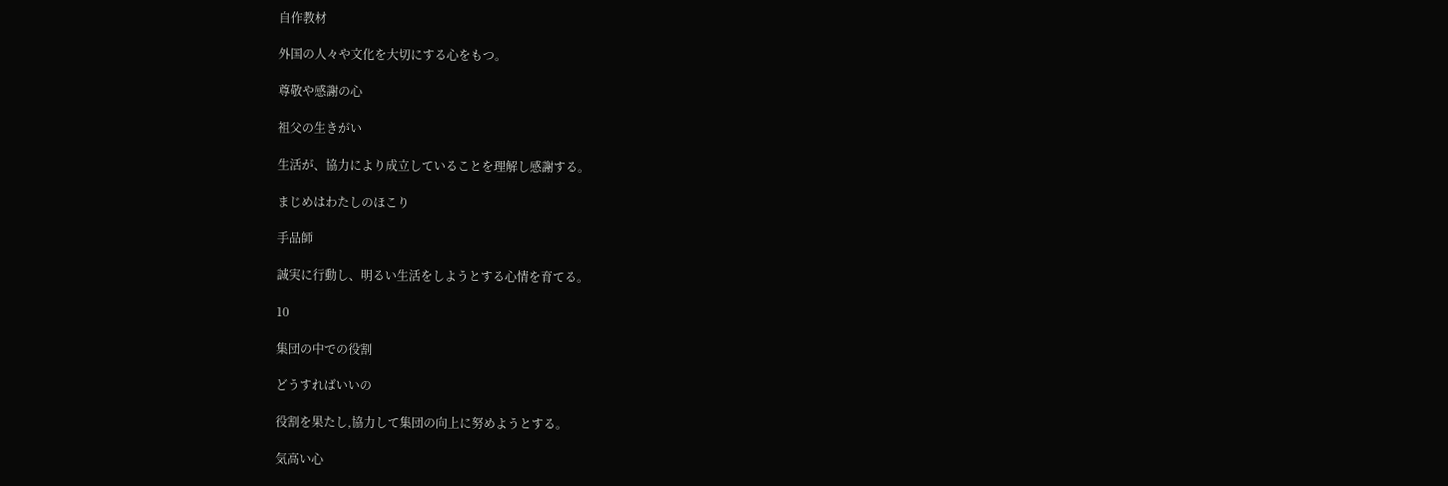自作教材

外国の人々や文化を大切にする心をもつ。

尊敬や感謝の心

祖父の生きがい

生活が、協力により成立していることを理解し感謝する。

まじめはわたしのほこり

手品師

誠実に行動し、明るい生活をしようとする心情を育てる。

10

集団の中での役割

どうすればいいの

役割を果たし,協力して集団の向上に努めようとする。

気高い心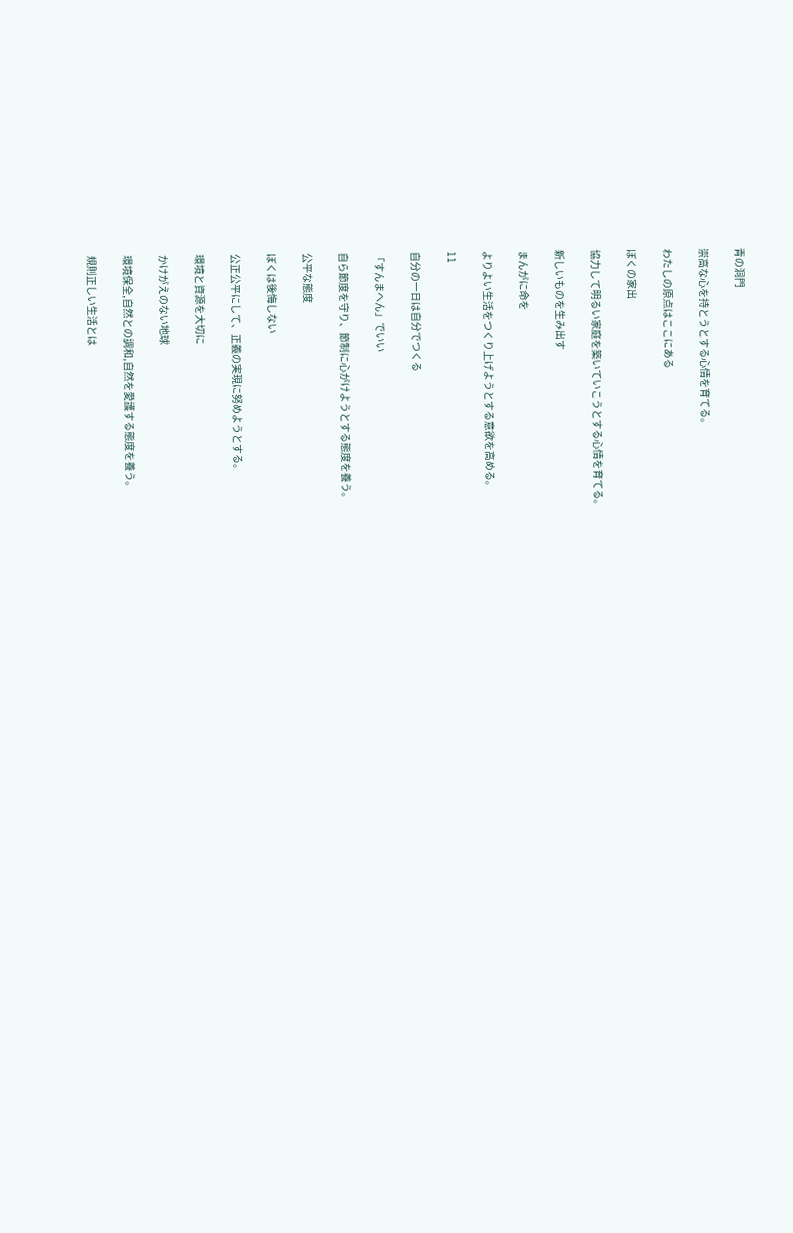青の洞門

崇高な心を持とうとする心情を育てる。

わたしの原点はここにある

ぼくの家出

協力して明るい家庭を築いていこうとする心情を育てる。

新しいものを生み出す

まんがに命を

よりよい生活をつくり上げようとする意欲を高める。

11

自分の一日は自分でつくる

「すんまへん」でいい

自ら節度を守り、節制に心がけようとする態度を養う。

公平な態度

ぼくは後悔しない

公正公平にして、正義の実現に努めようとする。

環境と資源を大切に

かけがえのない地球

環境保全,自然との調和,自然を愛護する態度を養う。

規則正しい生活とは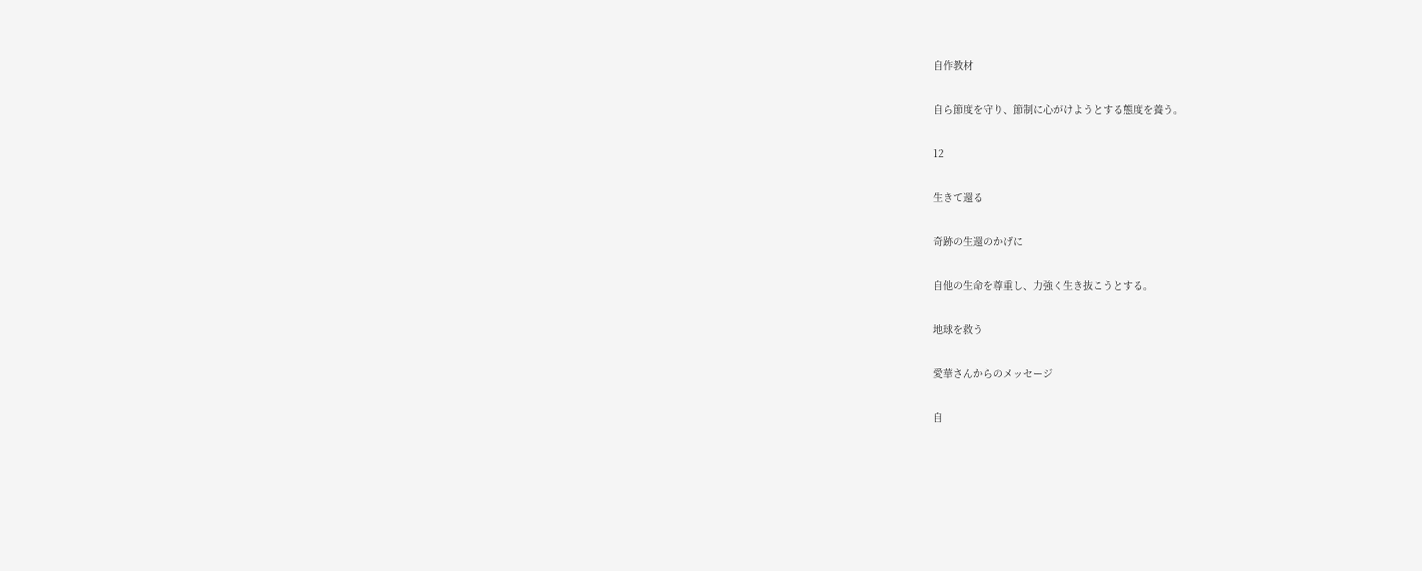自作教材

自ら節度を守り、節制に心がけようとする態度を養う。

12

生きて還る

奇跡の生還のかげに

自他の生命を尊重し、力強く生き抜こうとする。

地球を救う

愛華さんからのメッセージ

自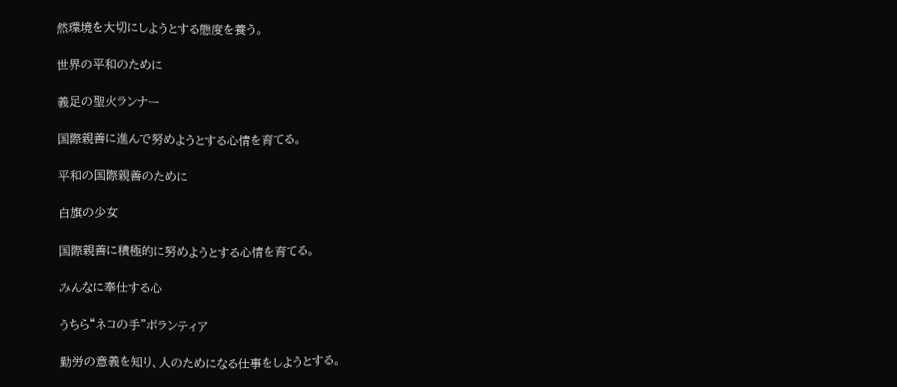然環境を大切にしようとする態度を養う。

世界の平和のために

義足の聖火ランナー

国際親善に進んで努めようとする心情を育てる。

平和の国際親善のために

白旗の少女

国際親善に積極的に努めようとする心情を育てる。

みんなに奉仕する心

うちら“ネコの手”ボランティア

勤労の意義を知り、人のためになる仕事をしようとする。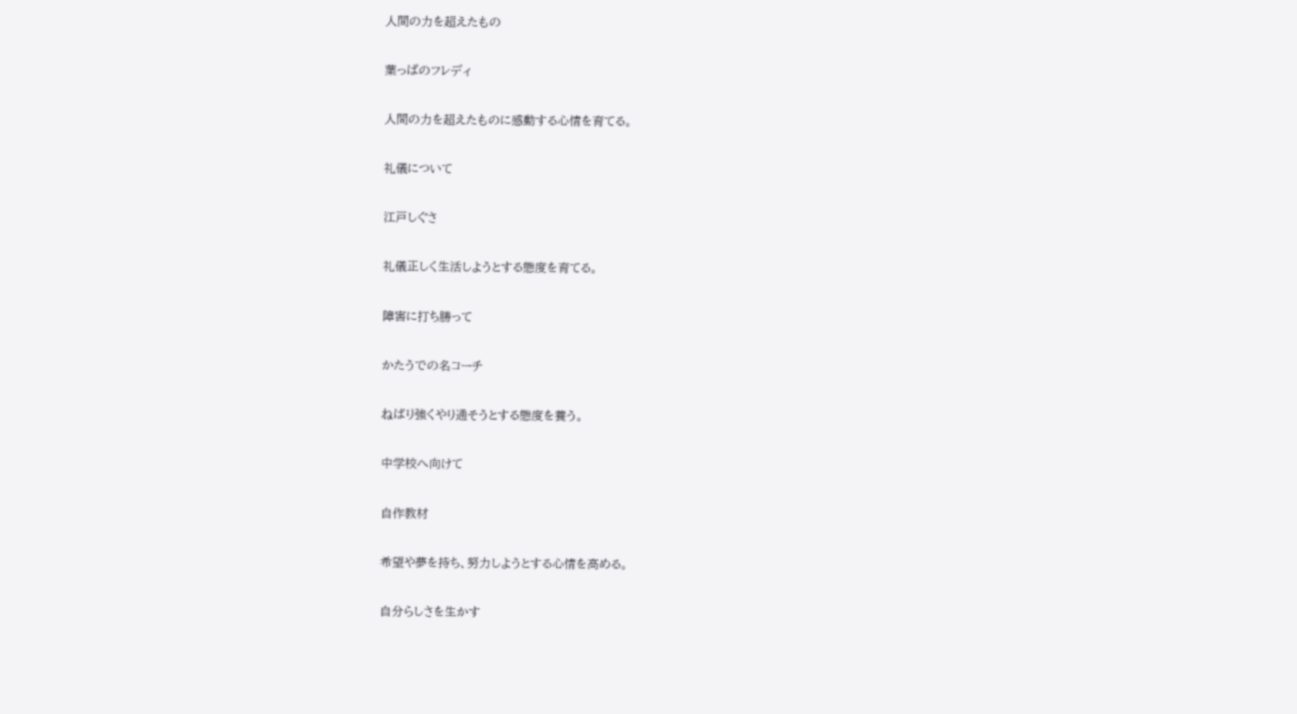人間の力を超えたもの

葉っぱのフレディ

人間の力を超えたものに感動する心情を育てる。

礼儀について

江戸しぐさ

礼儀正しく生活しようとする態度を育てる。

障害に打ち勝って

かたうでの名コーチ

ねばり強くやり通そうとする態度を養う。

中学校へ向けて

自作教材

希望や夢を持ち、努力しようとする心情を高める。

自分らしさを生かす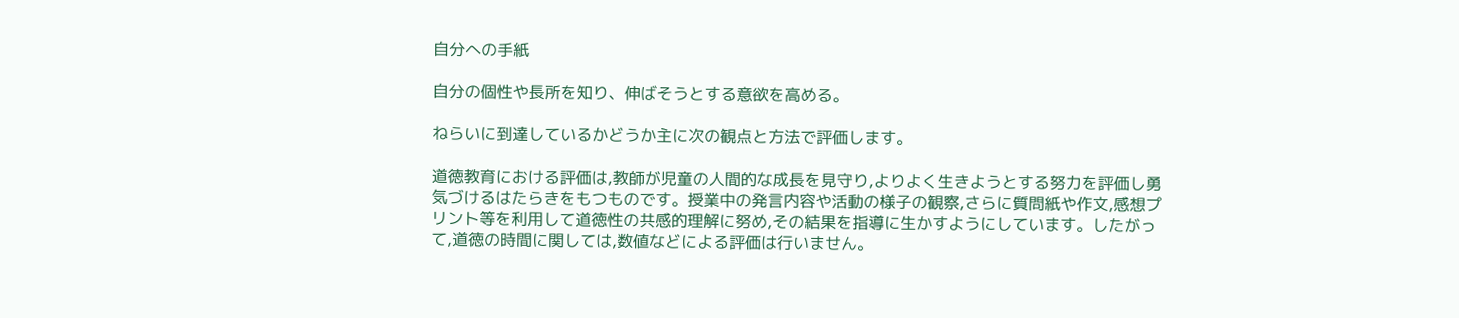自分への手紙

自分の個性や長所を知り、伸ばそうとする意欲を高める。

ねらいに到達しているかどうか主に次の観点と方法で評価します。

道徳教育における評価は,教師が児童の人間的な成長を見守り,よりよく生きようとする努力を評価し勇気づけるはたらきをもつものです。授業中の発言内容や活動の様子の観察,さらに質問紙や作文,感想プリント等を利用して道徳性の共感的理解に努め,その結果を指導に生かすようにしています。したがって,道徳の時間に関しては,数値などによる評価は行いません。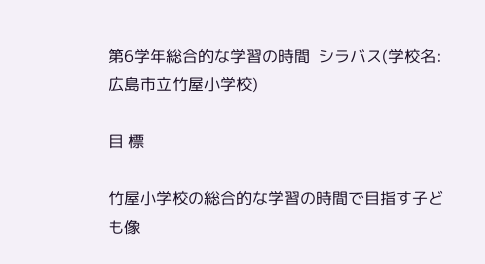第6学年総合的な学習の時間  シラバス(学校名:広島市立竹屋小学校)

目 標

竹屋小学校の総合的な学習の時間で目指す子ども像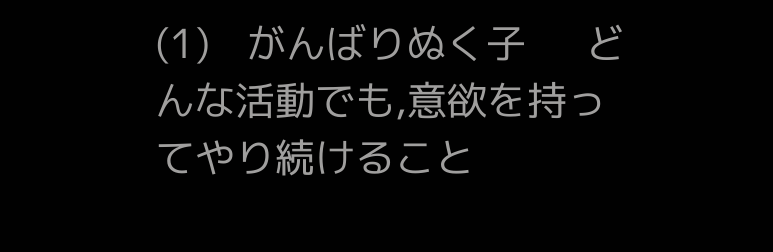(1)   がんばりぬく子     どんな活動でも,意欲を持ってやり続けること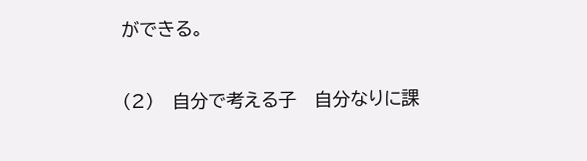ができる。

(2)   自分で考える子   自分なりに課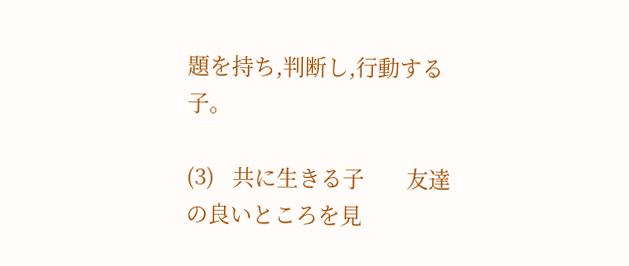題を持ち,判断し,行動する子。

(3)   共に生きる子       友達の良いところを見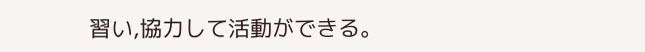習い,協力して活動ができる。